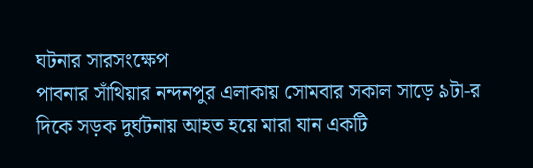ঘটনার সারসংক্ষেপ
পাবনার সাঁথিয়ার নন্দনপুর এলাকায় সোমবার সকাল সাড়ে ৯টা-র দিকে সড়ক দুর্ঘটনায় আহত হয়ে মারা যান একটি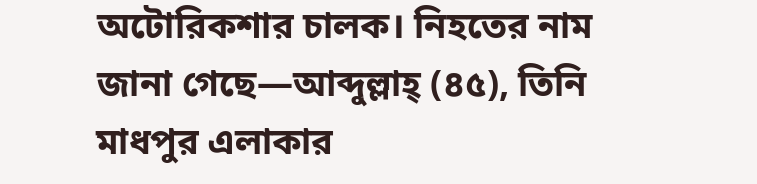অটোরিকশার চালক। নিহতের নাম জানা গেছে—আব্দুল্লাহ্ (৪৫), তিনি মাধপুর এলাকার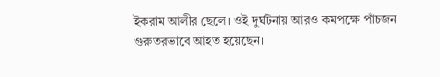ইকরাম আলীর ছেলে। ওই দুর্ঘটনায় আরও কমপক্ষে পাঁচজন গুরুতরভাবে আহত হয়েছেন।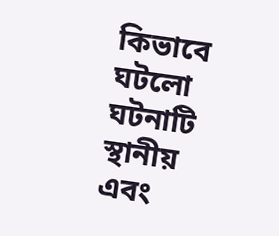কিভাবে ঘটলো ঘটনাটি
স্থানীয় এবং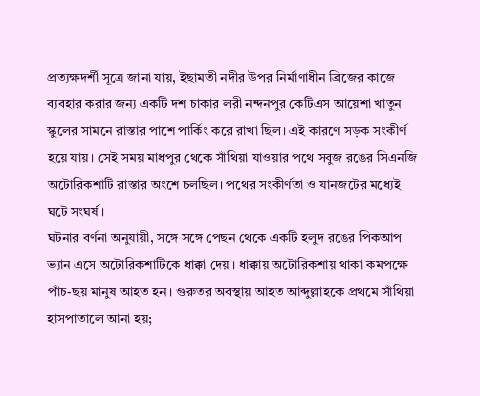প্রত্যক্ষদর্শী সূত্রে জানা যায়, ইছামতী নদীর উপর নির্মাণাধীন ব্রিজের কাজে ব্যবহার করার জন্য একটি দশ চাকার লরী নন্দনপুর কেটিএস আয়েশা খাতুন স্কুলের সামনে রাস্তার পাশে পার্কিং করে রাখা ছিল। এই কারণে সড়ক সংকীর্ণ হয়ে যায়। সেই সময় মাধপুর থেকে সাঁথিয়া যাওয়ার পথে সবুজ রঙের সিএনজি অটোরিকশাটি রাস্তার অংশে চলছিল। পথের সংকীর্ণতা ও যানজটের মধ্যেই ঘটে সংঘর্ষ।
ঘটনার বর্ণনা অনুযায়ী, সঙ্গে সঙ্গে পেছন থেকে একটি হলুদ রঙের পিকআপ ভ্যান এসে অটোরিকশাটিকে ধাক্কা দেয়। ধাক্কায় অটোরিকশায় থাকা কমপক্ষে পাঁচ-ছয় মানুষ আহত হন। গুরুতর অবস্থায় আহত আব্দুল্লাহকে প্রথমে সাঁথিয়া হাসপাতালে আনা হয়;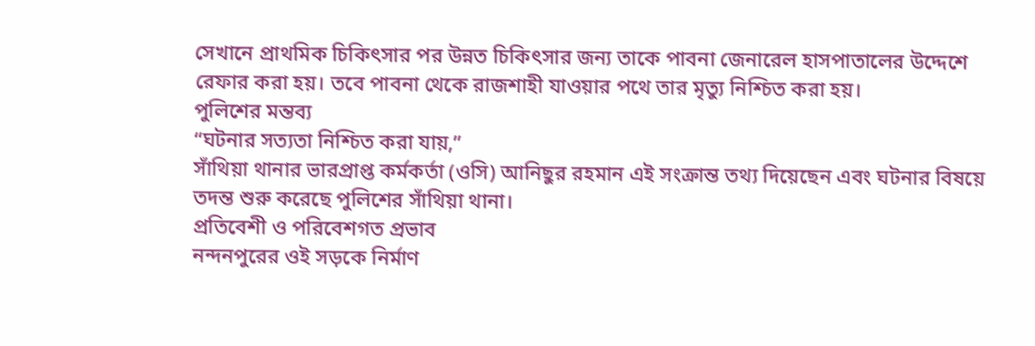সেখানে প্রাথমিক চিকিৎসার পর উন্নত চিকিৎসার জন্য তাকে পাবনা জেনারেল হাসপাতালের উদ্দেশে রেফার করা হয়। তবে পাবনা থেকে রাজশাহী যাওয়ার পথে তার মৃত্যু নিশ্চিত করা হয়।
পুলিশের মন্তব্য
“ঘটনার সত্যতা নিশ্চিত করা যায়,”
সাঁথিয়া থানার ভারপ্রাপ্ত কর্মকর্তা (ওসি) আনিছুর রহমান এই সংক্রান্ত তথ্য দিয়েছেন এবং ঘটনার বিষয়ে তদন্ত শুরু করেছে পুলিশের সাঁথিয়া থানা।
প্রতিবেশী ও পরিবেশগত প্রভাব
নন্দনপুরের ওই সড়কে নির্মাণ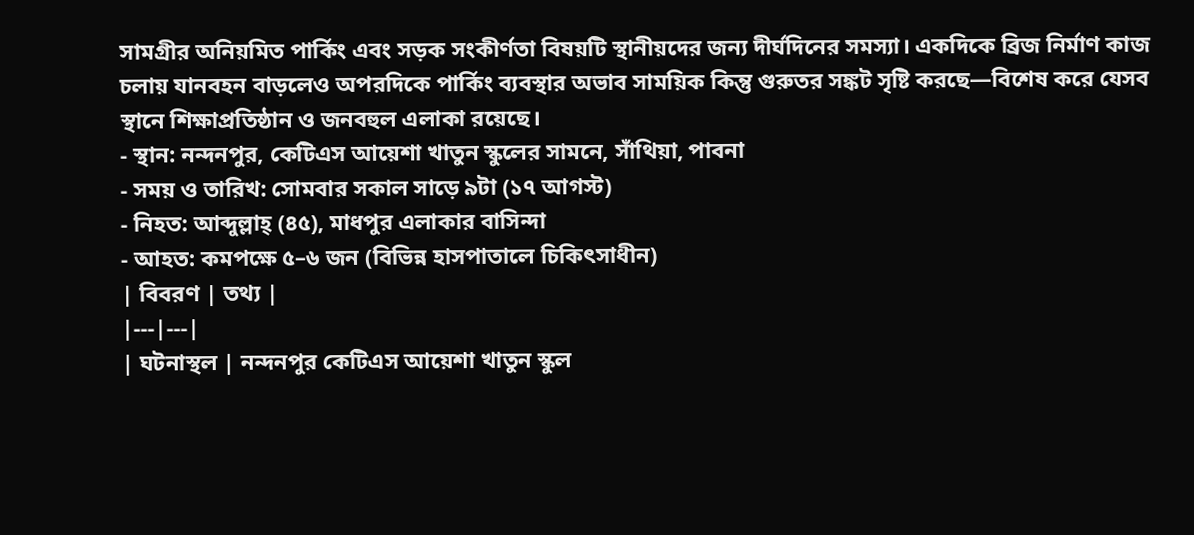সামগ্রীর অনিয়মিত পার্কিং এবং সড়ক সংকীর্ণতা বিষয়টি স্থানীয়দের জন্য দীর্ঘদিনের সমস্যা। একদিকে ব্রিজ নির্মাণ কাজ চলায় যানবহন বাড়লেও অপরদিকে পার্কিং ব্যবস্থার অভাব সাময়িক কিন্তু গুরুতর সঙ্কট সৃষ্টি করছে—বিশেষ করে যেসব স্থানে শিক্ষাপ্রতিষ্ঠান ও জনবহুল এলাকা রয়েছে।
- স্থান: নন্দনপুর, কেটিএস আয়েশা খাতুন স্কুলের সামনে, সাঁথিয়া, পাবনা
- সময় ও তারিখ: সোমবার সকাল সাড়ে ৯টা (১৭ আগস্ট)
- নিহত: আব্দুল্লাহ্ (৪৫), মাধপুর এলাকার বাসিন্দা
- আহত: কমপক্ষে ৫–৬ জন (বিভিন্ন হাসপাতালে চিকিৎসাধীন)
| বিবরণ | তথ্য |
|---|---|
| ঘটনাস্থল | নন্দনপুর কেটিএস আয়েশা খাতুন স্কুল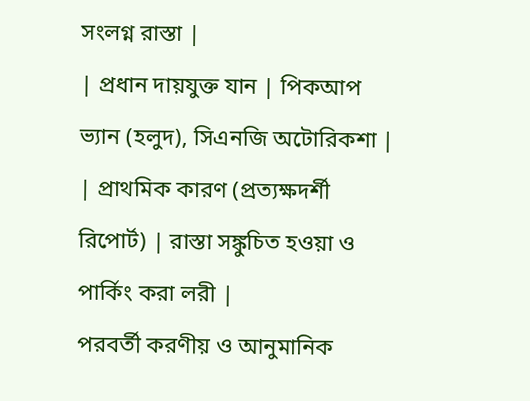সংলগ্ন রাস্তা |
| প্রধান দায়যুক্ত যান | পিকআপ ভ্যান (হলুদ), সিএনজি অটোরিকশা |
| প্রাথমিক কারণ (প্রত্যক্ষদর্শী রিপোর্ট) | রাস্তা সঙ্কুচিত হওয়া ও পার্কিং করা লরী |
পরবর্তী করণীয় ও আনুমানিক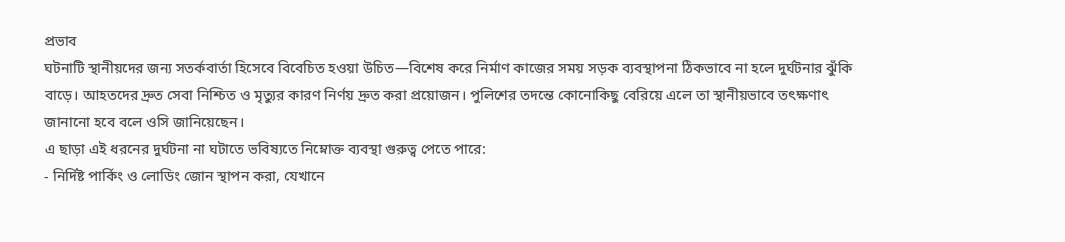প্রভাব
ঘটনাটি স্থানীয়দের জন্য সতর্কবার্তা হিসেবে বিবেচিত হওয়া উচিত—বিশেষ করে নির্মাণ কাজের সময় সড়ক ব্যবস্থাপনা ঠিকভাবে না হলে দুর্ঘটনার ঝুঁকি বাড়ে। আহতদের দ্রুত সেবা নিশ্চিত ও মৃত্যুর কারণ নির্ণয় দ্রুত করা প্রয়োজন। পুলিশের তদন্তে কোনোকিছু বেরিয়ে এলে তা স্থানীয়ভাবে তৎক্ষণাৎ জানানো হবে বলে ওসি জানিয়েছেন।
এ ছাড়া এই ধরনের দুর্ঘটনা না ঘটাতে ভবিষ্যতে নিম্নোক্ত ব্যবস্থা গুরুত্ব পেতে পারে:
- নির্দিষ্ট পার্কিং ও লোডিং জোন স্থাপন করা, যেখানে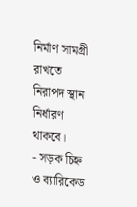নির্মাণ সামগ্রী রাখতে নিরাপদ স্থান নির্ধারণ থাকবে।
- সড়ক চিহ্ন ও ব্যারিকেড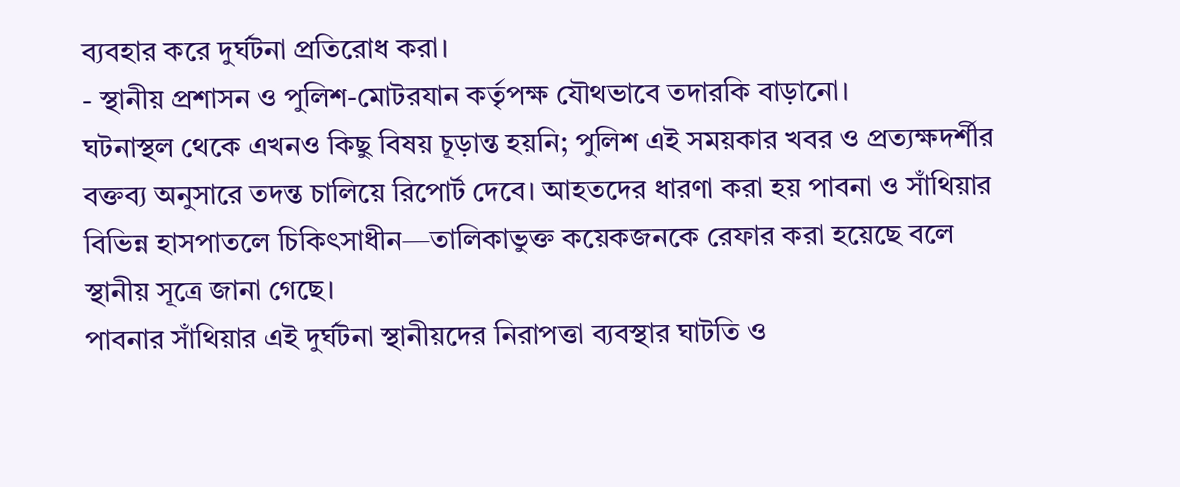ব্যবহার করে দুর্ঘটনা প্রতিরোধ করা।
- স্থানীয় প্রশাসন ও পুলিশ-মোটরযান কর্তৃপক্ষ যৌথভাবে তদারকি বাড়ানো।
ঘটনাস্থল থেকে এখনও কিছু বিষয় চূড়ান্ত হয়নি; পুলিশ এই সময়কার খবর ও প্রত্যক্ষদর্শীর বক্তব্য অনুসারে তদন্ত চালিয়ে রিপোর্ট দেবে। আহতদের ধারণা করা হয় পাবনা ও সাঁথিয়ার বিভিন্ন হাসপাতলে চিকিৎসাধীন—তালিকাভুক্ত কয়েকজনকে রেফার করা হয়েছে বলে স্থানীয় সূত্রে জানা গেছে।
পাবনার সাঁথিয়ার এই দুর্ঘটনা স্থানীয়দের নিরাপত্তা ব্যবস্থার ঘাটতি ও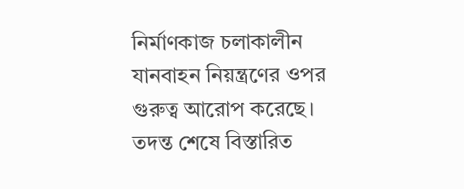নির্মাণকাজ চলাকালীন যানবাহন নিয়ন্ত্রণের ওপর গুরুত্ব আরোপ করেছে। তদন্ত শেষে বিস্তারিত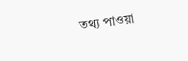তথ্য পাওয়া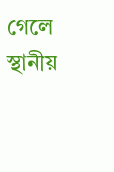গেলে স্থানীয়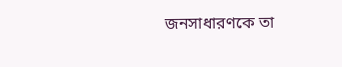জনসাধারণকে তা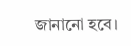জানানো হবে।